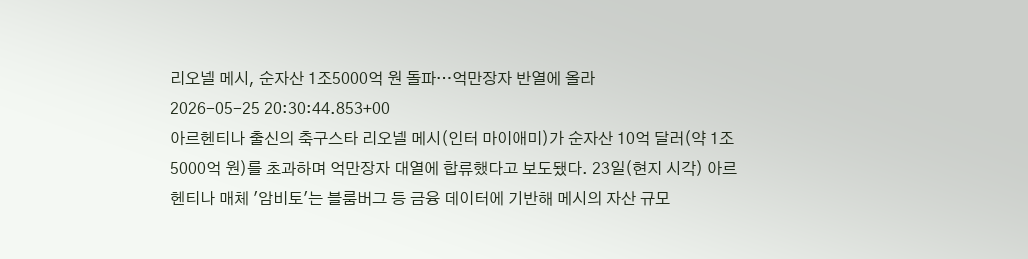리오넬 메시, 순자산 1조5000억 원 돌파…억만장자 반열에 올라
2026-05-25 20:30:44.853+00
아르헨티나 출신의 축구스타 리오넬 메시(인터 마이애미)가 순자산 10억 달러(약 1조5000억 원)를 초과하며 억만장자 대열에 합류했다고 보도됐다. 23일(현지 시각) 아르헨티나 매체 '암비토'는 블룸버그 등 금융 데이터에 기반해 메시의 자산 규모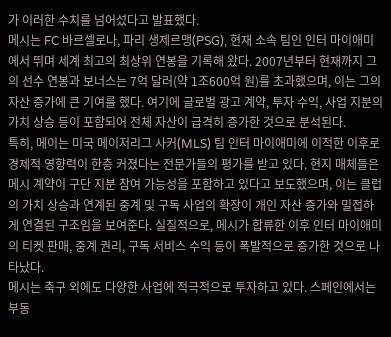가 이러한 수치를 넘어섰다고 발표했다.
메시는 FC 바르셀로나, 파리 생제르맹(PSG), 현재 소속 팀인 인터 마이애미에서 뛰며 세계 최고의 최상위 연봉을 기록해 왔다. 2007년부터 현재까지 그의 선수 연봉과 보너스는 7억 달러(약 1조600억 원)를 초과했으며, 이는 그의 자산 증가에 큰 기여를 했다. 여기에 글로벌 광고 계약, 투자 수익, 사업 지분의 가치 상승 등이 포함되어 전체 자산이 급격히 증가한 것으로 분석된다.
특히, 메이는 미국 메이저리그 사커(MLS) 팀 인터 마이애미에 이적한 이후로 경제적 영향력이 한층 커졌다는 전문가들의 평가를 받고 있다. 현지 매체들은 메시 계약이 구단 지분 참여 가능성을 포함하고 있다고 보도했으며, 이는 클럽의 가치 상승과 연계된 중계 및 구독 사업의 확장이 개인 자산 증가와 밀접하게 연결된 구조임을 보여준다. 실질적으로, 메시가 합류한 이후 인터 마이애미의 티켓 판매, 중계 권리, 구독 서비스 수익 등이 폭발적으로 증가한 것으로 나타났다.
메시는 축구 외에도 다양한 사업에 적극적으로 투자하고 있다. 스페인에서는 부동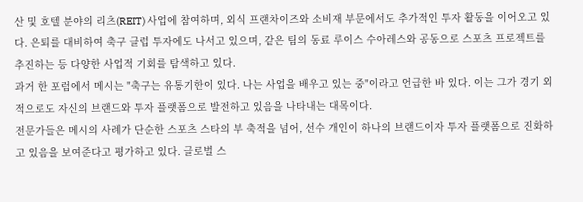산 및 호텔 분야의 리츠(REIT) 사업에 참여하며, 외식 프랜차이즈와 소비재 부문에서도 추가적인 투자 활동을 이어오고 있다. 은퇴를 대비하여 축구 클럽 투자에도 나서고 있으며, 같은 팀의 동료 루이스 수아레스와 공동으로 스포츠 프로젝트를 추진하는 등 다양한 사업적 기회를 탐색하고 있다.
과거 한 포럼에서 메시는 "축구는 유통기한이 있다. 나는 사업을 배우고 있는 중"이라고 언급한 바 있다. 이는 그가 경기 외적으로도 자신의 브랜드와 투자 플랫폼으로 발전하고 있음을 나타내는 대목이다.
전문가들은 메시의 사례가 단순한 스포츠 스타의 부 축적을 넘어, 선수 개인이 하나의 브랜드이자 투자 플랫폼으로 진화하고 있음을 보여준다고 평가하고 있다. 글로벌 스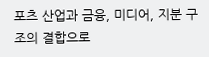포츠 산업과 금융, 미디어, 지분 구조의 결합으로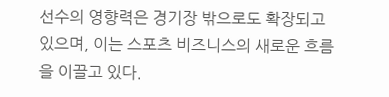선수의 영향력은 경기장 밖으로도 확장되고 있으며, 이는 스포츠 비즈니스의 새로운 흐름을 이끌고 있다.